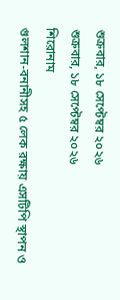শুক্রবার, ১৮ সেপ্টেম্বর ২০২৬
শুক্রবার, ১৮ সেপ্টেম্বর ২০২৬
শিরোনাম
গুলশান-বনানীসহ ৫ লেক রক্ষায় এসটিপি স্থাপন ও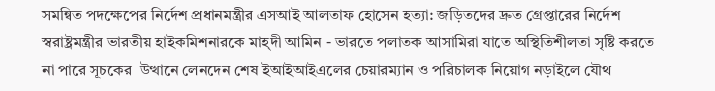সমন্বিত পদক্ষেপের নির্দেশ প্রধানমন্ত্রীর এসআই আলতাফ হোসেন হত্যা: জড়িতদের দ্রুত গ্রেপ্তারের নির্দেশ স্বরাষ্ট্রমন্ত্রীর ভারতীয় হাইকমিশনারকে মাহ্দী আমিন - ভারতে পলাতক আসামিরা যাতে অস্থিতিশীলতা সৃষ্টি করতে না পারে সূচকের  উত্থানে লেনদেন শেষ ইআইআইএলের চেয়ারম্যান ও পরিচালক নিয়োগ নড়াইলে যৌথ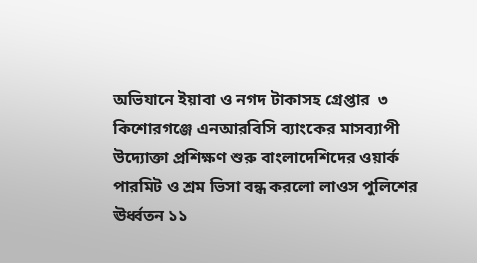অভিযানে ইয়াবা ও নগদ টাকাসহ গ্রেপ্তার  ৩ কিশোরগঞ্জে এনআরবিসি ব্যাংকের মাসব্যাপী উদ্যোক্তা প্রশিক্ষণ শুরু বাংলাদেশিদের ওয়ার্ক পারমিট ও শ্রম ভিসা বন্ধ করলো লাওস পুলিশের ঊর্ধ্বতন ১১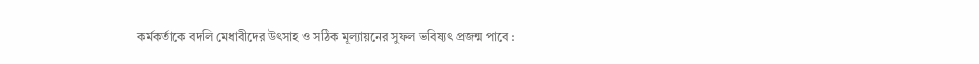কর্মকর্তাকে বদলি মেধাবীদের উৎসাহ ও সঠিক মূল্যায়নের সুফল ভবিষ্যৎ প্রজন্ম পাবে :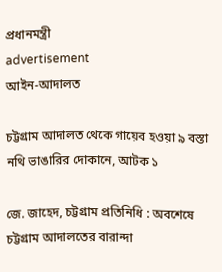প্রধানমন্ত্রী
advertisement
আইন-আদালত

চট্টগ্রাম আদালত থেকে গায়েব হওয়া ৯ বস্তা নথি ভাঙারির দোকানে, আটক ১

জে. জাহেদ, চট্টগ্রাম প্রতিনিধি : অবশেষে চট্টগ্রাম আদালতের বারান্দা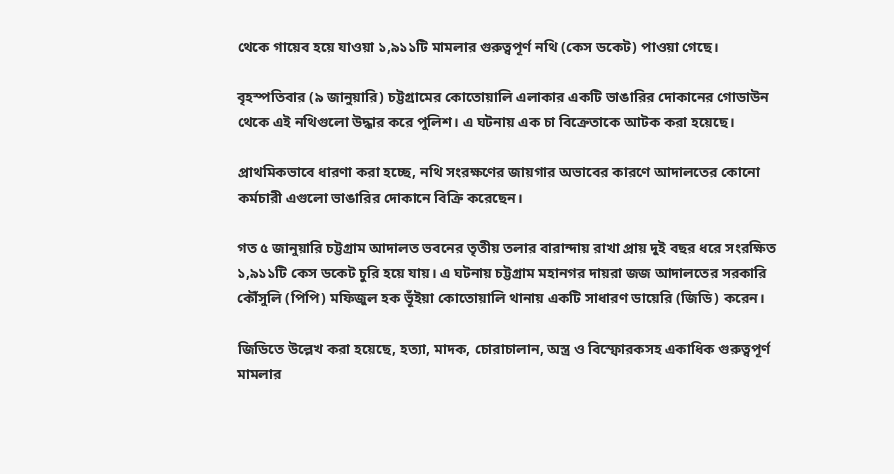থেকে গায়েব হয়ে যাওয়া ১,৯১১টি মামলার গুরুত্বপূর্ণ নথি (কেস ডকেট) পাওয়া গেছে।

বৃহস্পতিবার (৯ জানুয়ারি) চট্টগ্রামের কোতোয়ালি এলাকার একটি ভাঙারির দোকানের গোডাউন থেকে এই নথিগুলো উদ্ধার করে পুলিশ। এ ঘটনায় এক চা বিক্রেতাকে আটক করা হয়েছে।

প্রাথমিকভাবে ধারণা করা হচ্ছে, নথি সংরক্ষণের জায়গার অভাবের কারণে আদালতের কোনো কর্মচারী এগুলো ভাঙারির দোকানে বিক্রি করেছেন।

গত ৫ জানুয়ারি চট্টগ্রাম আদালত ভবনের তৃতীয় তলার বারান্দায় রাখা প্রায় দুই বছর ধরে সংরক্ষিত ১,৯১১টি কেস ডকেট চুরি হয়ে যায়। এ ঘটনায় চট্টগ্রাম মহানগর দায়রা জজ আদালতের সরকারি কৌঁসুলি (পিপি) মফিজুল হক ভূঁইয়া কোতোয়ালি থানায় একটি সাধারণ ডায়েরি (জিডি) করেন।

জিডিতে উল্লেখ করা হয়েছে, হত্যা, মাদক, চোরাচালান, অস্ত্র ও বিস্ফোরকসহ একাধিক গুরুত্বপূর্ণ মামলার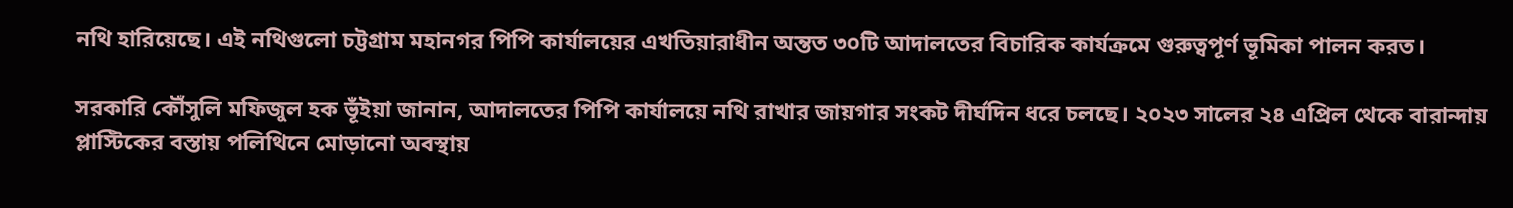নথি হারিয়েছে। এই নথিগুলো চট্টগ্রাম মহানগর পিপি কার্যালয়ের এখতিয়ারাধীন অন্তত ৩০টি আদালতের বিচারিক কার্যক্রমে গুরুত্বপূর্ণ ভূমিকা পালন করত।

সরকারি কৌঁসুলি মফিজুল হক ভূঁইয়া জানান, আদালতের পিপি কার্যালয়ে নথি রাখার জায়গার সংকট দীর্ঘদিন ধরে চলছে। ২০২৩ সালের ২৪ এপ্রিল থেকে বারান্দায় প্লাস্টিকের বস্তায় পলিথিনে মোড়ানো অবস্থায়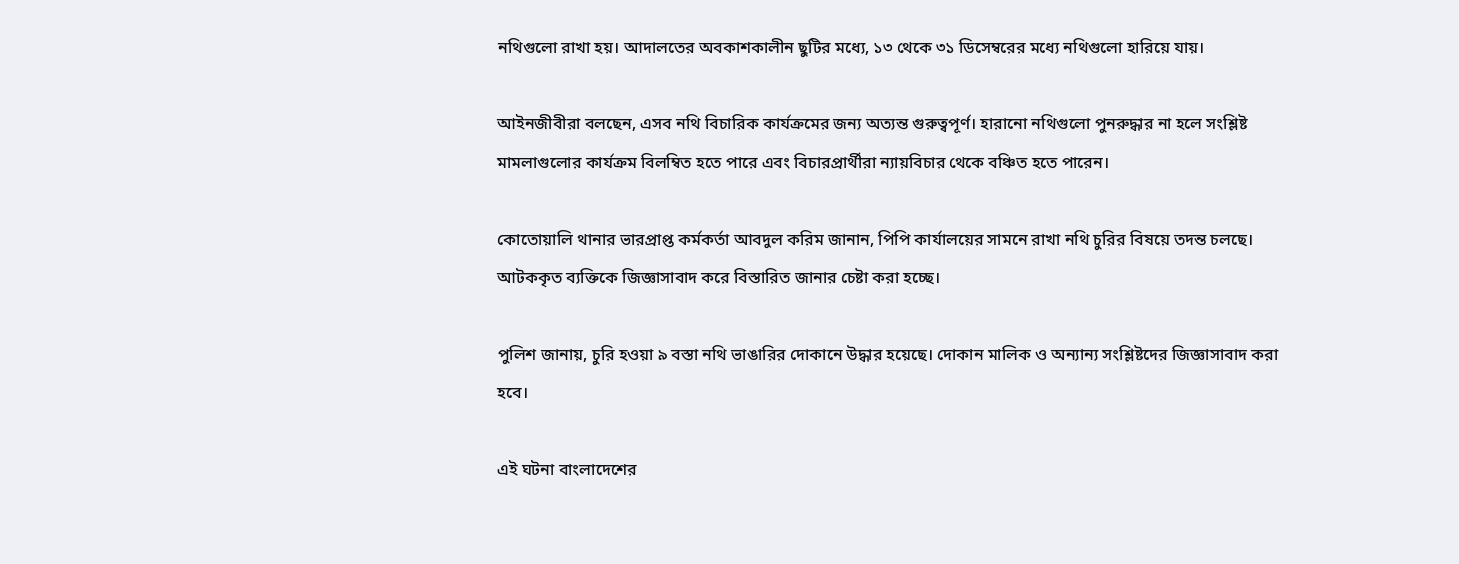নথিগুলো রাখা হয়। আদালতের অবকাশকালীন ছুটির মধ্যে, ১৩ থেকে ৩১ ডিসেম্বরের মধ্যে নথিগুলো হারিয়ে যায়।

আইনজীবীরা বলছেন, এসব নথি বিচারিক কার্যক্রমের জন্য অত্যন্ত গুরুত্বপূর্ণ। হারানো নথিগুলো পুনরুদ্ধার না হলে সংশ্লিষ্ট মামলাগুলোর কার্যক্রম বিলম্বিত হতে পারে এবং বিচারপ্রার্থীরা ন্যায়বিচার থেকে বঞ্চিত হতে পারেন।

কোতোয়ালি থানার ভারপ্রাপ্ত কর্মকর্তা আবদুল করিম জানান, পিপি কার্যালয়ের সামনে রাখা নথি চুরির বিষয়ে তদন্ত চলছে। আটককৃত ব্যক্তিকে জিজ্ঞাসাবাদ করে বিস্তারিত জানার চেষ্টা করা হচ্ছে।

পুলিশ জানায়, চুরি হওয়া ৯ বস্তা নথি ভাঙারির দোকানে উদ্ধার হয়েছে। দোকান মালিক ও অন্যান্য সংশ্লিষ্টদের জিজ্ঞাসাবাদ করা হবে।

এই ঘটনা বাংলাদেশের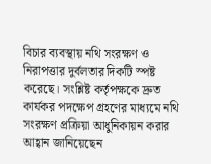বিচার ব্যবস্থায় নথি সংরক্ষণ ও নিরাপত্তার দুর্বলতার দিকটি স্পষ্ট করেছে। সংশ্লিষ্ট কর্তৃপক্ষকে দ্রুত কার্যকর পদক্ষেপ গ্রহণের মাধ্যমে নথি সংরক্ষণ প্রক্রিয়া আধুনিকায়ন করার আহ্বান জানিয়েছেন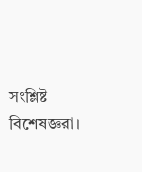সংশ্লিষ্ট বিশেষজ্ঞরা।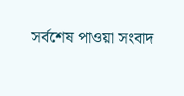সর্বশেষ পাওয়া সংবাদ